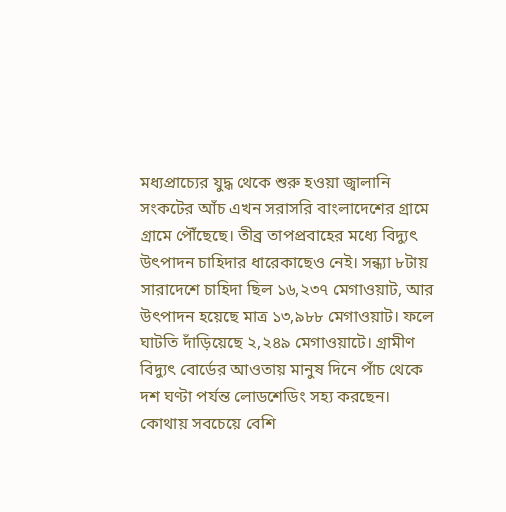মধ্যপ্রাচ্যের যুদ্ধ থেকে শুরু হওয়া জ্বালানি সংকটের আঁচ এখন সরাসরি বাংলাদেশের গ্রামে গ্রামে পৌঁছেছে। তীব্র তাপপ্রবাহের মধ্যে বিদ্যুৎ উৎপাদন চাহিদার ধারেকাছেও নেই। সন্ধ্যা ৮টায় সারাদেশে চাহিদা ছিল ১৬,২৩৭ মেগাওয়াট, আর উৎপাদন হয়েছে মাত্র ১৩,৯৮৮ মেগাওয়াট। ফলে ঘাটতি দাঁড়িয়েছে ২,২৪৯ মেগাওয়াটে। গ্রামীণ বিদ্যুৎ বোর্ডের আওতায় মানুষ দিনে পাঁচ থেকে দশ ঘণ্টা পর্যন্ত লোডশেডিং সহ্য করছেন।
কোথায় সবচেয়ে বেশি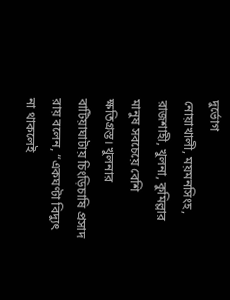দুর্ভোগ
নোয়াখালী, ময়মনসিংহ, রাজশাহী, খুলনা, কুমিল্লার মানুষ সবচেয়ে বেশি ক্ষতিগ্রস্ত। খুলনার বাটিয়াঘাটায় চিংড়িচাষি প্রসাদ রায় বলেন, “একঘণ্টা বিদ্যুৎ না থাকলেই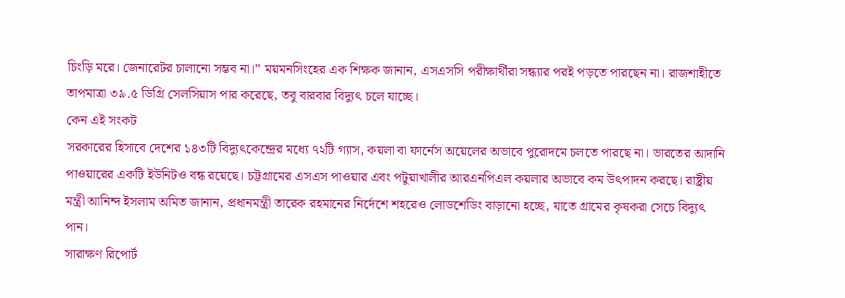চিংড়ি মরে। জেনারেটর চালানো সম্ভব না।” ময়মনসিংহের এক শিক্ষক জানান, এসএসসি পরীক্ষার্থীরা সন্ধ্যার পরই পড়তে পারছেন না। রাজশাহীতে তাপমাত্রা ৩৯.৫ ডিগ্রি সেলসিয়াস পার করেছে, তবু বারবার বিদ্যুৎ চলে যাচ্ছে।
কেন এই সংকট
সরকারের হিসাবে দেশের ১৪৩টি বিদ্যুৎকেন্দ্রের মধ্যে ৭২টি গ্যাস, কয়লা বা ফার্নেস অয়েলের অভাবে পুরোদমে চলতে পারছে না। ভারতের আদানি পাওয়ারের একটি ইউনিটও বন্ধ রয়েছে। চট্টগ্রামের এসএস পাওয়ার এবং পটুয়াখালীর আরএনপিএল কয়লার অভাবে কম উৎপাদন করছে। রাষ্ট্রীয় মন্ত্রী আনিন্দ ইসলাম অমিত জানান, প্রধানমন্ত্রী তারেক রহমানের নির্দেশে শহরেও লোডশেডিং বাড়ানো হচ্ছে, যাতে গ্রামের কৃষকরা সেচে বিদ্যুৎ পান।
সারাক্ষণ রিপোর্ট